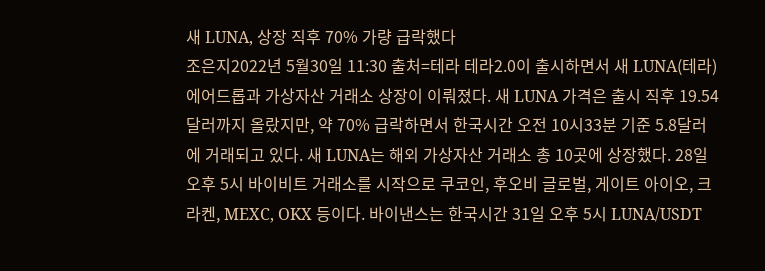새 LUNA, 상장 직후 70% 가량 급락했다
조은지2022년 5월30일 11:30 출처=테라 테라2.0이 출시하면서 새 LUNA(테라) 에어드롭과 가상자산 거래소 상장이 이뤄졌다. 새 LUNA 가격은 출시 직후 19.54달러까지 올랐지만, 약 70% 급락하면서 한국시간 오전 10시33분 기준 5.8달러에 거래되고 있다. 새 LUNA는 해외 가상자산 거래소 총 10곳에 상장했다. 28일 오후 5시 바이비트 거래소를 시작으로 쿠코인, 후오비 글로벌, 게이트 아이오, 크라켄, MEXC, OKX 등이다. 바이낸스는 한국시간 31일 오후 5시 LUNA/USDT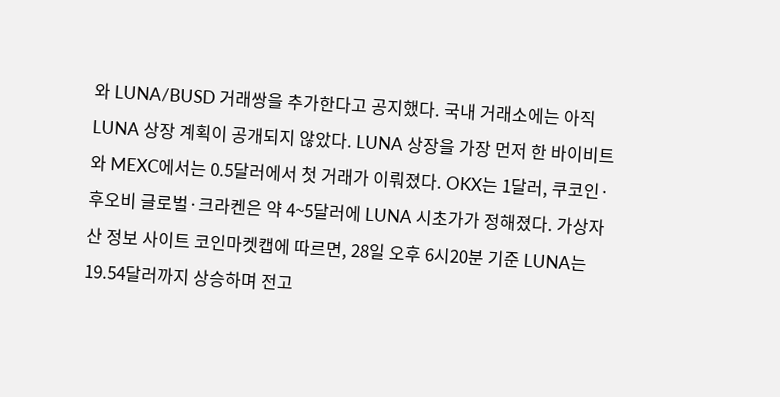와 LUNA/BUSD 거래쌍을 추가한다고 공지했다. 국내 거래소에는 아직 LUNA 상장 계획이 공개되지 않았다. LUNA 상장을 가장 먼저 한 바이비트와 MEXC에서는 0.5달러에서 첫 거래가 이뤄졌다. OKX는 1달러, 쿠코인·후오비 글로벌·크라켄은 약 4~5달러에 LUNA 시초가가 정해졌다. 가상자산 정보 사이트 코인마켓캡에 따르면, 28일 오후 6시20분 기준 LUNA는 19.54달러까지 상승하며 전고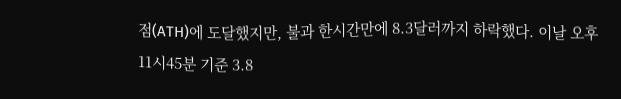점(ATH)에 도달했지만, 불과 한시간만에 8.3달러까지 하락했다. 이날 오후 11시45분 기준 3.8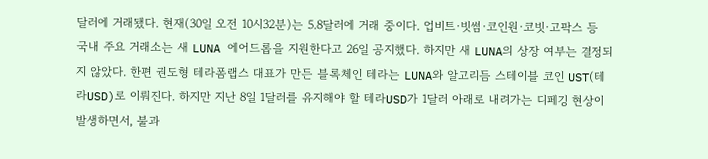달러에 거래됐다. 현재(30일 오전 10시32분)는 5.8달러에 거래 중이다. 업비트·빗썸·코인원·코빗·고팍스 등 국내 주요 거래소는 새 LUNA 에어드롭을 지원한다고 26일 공지했다. 하지만 새 LUNA의 상장 여부는 결정되지 않았다. 한편 권도형 테라폼랩스 대표가 만든 블록체인 테라는 LUNA와 알고리듬 스테이블 코인 UST(테라USD)로 이뤄진다. 하지만 지난 8일 1달러를 유지해야 할 테라USD가 1달러 아래로 내려가는 디페깅 현상이 발생하면서, 불과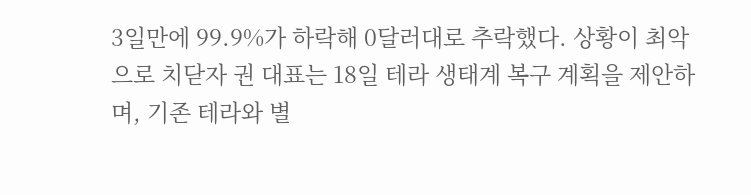3일만에 99.9%가 하락해 0달러대로 추락했다. 상황이 최악으로 치닫자 권 대표는 18일 테라 생태계 복구 계획을 제안하며, 기존 테라와 별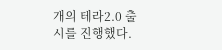개의 테라2.0 출시를 진행했다.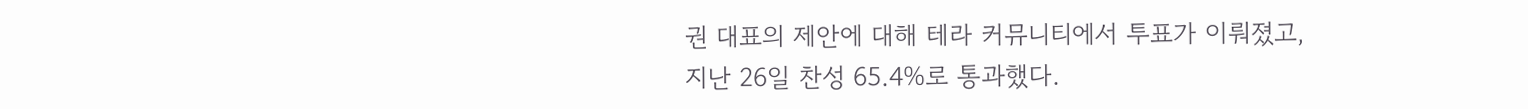권 대표의 제안에 대해 테라 커뮤니티에서 투표가 이뤄졌고, 지난 26일 찬성 65.4%로 통과했다.